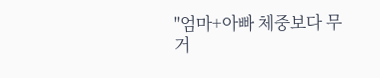"엄마+아빠 체중보다 무거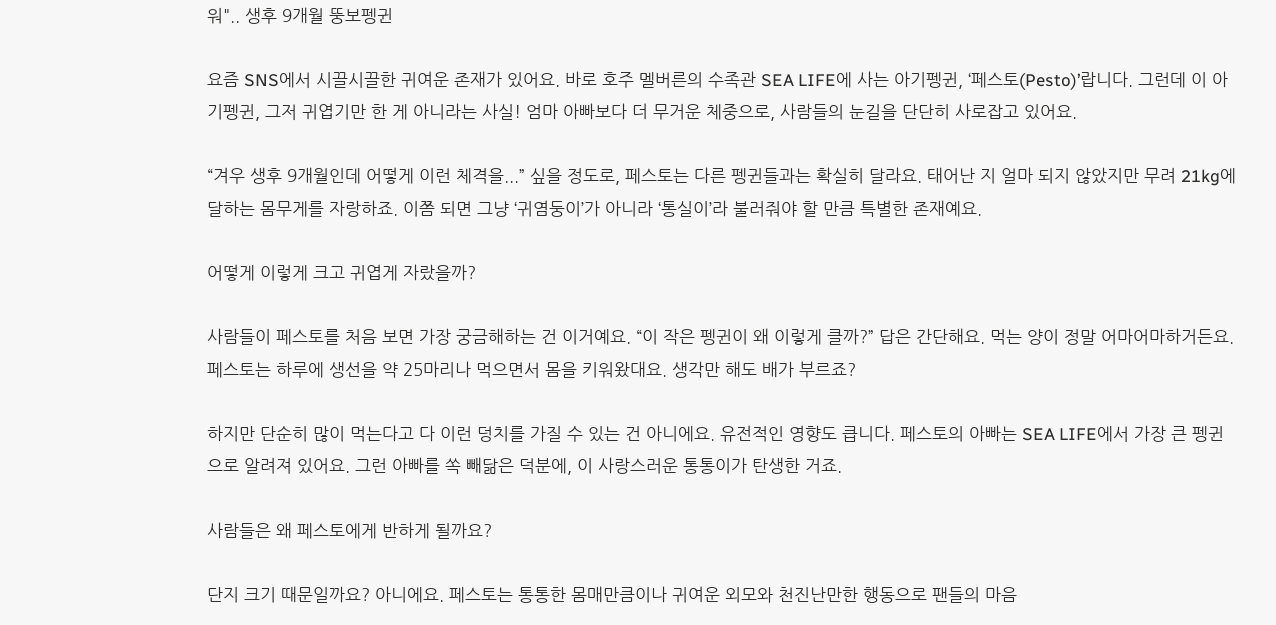워".. 생후 9개월 뚱보펭귄

요즘 SNS에서 시끌시끌한 귀여운 존재가 있어요. 바로 호주 멜버른의 수족관 SEA LIFE에 사는 아기펭귄, ‘페스토(Pesto)’랍니다. 그런데 이 아기펭귄, 그저 귀엽기만 한 게 아니라는 사실! 엄마 아빠보다 더 무거운 체중으로, 사람들의 눈길을 단단히 사로잡고 있어요.

“겨우 생후 9개월인데 어떻게 이런 체격을...” 싶을 정도로, 페스토는 다른 펭귄들과는 확실히 달라요. 태어난 지 얼마 되지 않았지만 무려 21kg에 달하는 몸무게를 자랑하죠. 이쯤 되면 그냥 ‘귀염둥이’가 아니라 ‘통실이’라 불러줘야 할 만큼 특별한 존재예요.

어떻게 이렇게 크고 귀엽게 자랐을까?

사람들이 페스토를 처음 보면 가장 궁금해하는 건 이거예요. “이 작은 펭귄이 왜 이렇게 클까?” 답은 간단해요. 먹는 양이 정말 어마어마하거든요. 페스토는 하루에 생선을 약 25마리나 먹으면서 몸을 키워왔대요. 생각만 해도 배가 부르죠?

하지만 단순히 많이 먹는다고 다 이런 덩치를 가질 수 있는 건 아니에요. 유전적인 영향도 큽니다. 페스토의 아빠는 SEA LIFE에서 가장 큰 펭귄으로 알려져 있어요. 그런 아빠를 쏙 빼닮은 덕분에, 이 사랑스러운 통통이가 탄생한 거죠.

사람들은 왜 페스토에게 반하게 될까요?

단지 크기 때문일까요? 아니에요. 페스토는 통통한 몸매만큼이나 귀여운 외모와 천진난만한 행동으로 팬들의 마음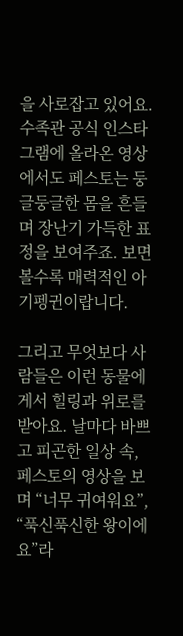을 사로잡고 있어요. 수족관 공식 인스타그램에 올라온 영상에서도 페스토는 둥글둥글한 몸을 흔들며 장난기 가득한 표정을 보여주죠. 보면 볼수록 매력적인 아기펭귄이랍니다.

그리고 무엇보다 사람들은 이런 동물에게서 힐링과 위로를 받아요. 날마다 바쁘고 피곤한 일상 속, 페스토의 영상을 보며 “너무 귀여워요”, “푹신푹신한 왕이에요”라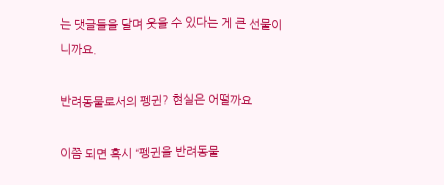는 댓글들을 달며 웃을 수 있다는 게 큰 선물이니까요.

반려동물로서의 펭귄? 현실은 어떨까요

이쯤 되면 혹시 “펭귄을 반려동물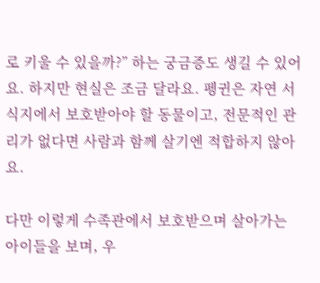로 키울 수 있을까?” 하는 궁금증도 생길 수 있어요. 하지만 현실은 조금 달라요. 펭귄은 자연 서식지에서 보호받아야 할 동물이고, 전문적인 관리가 없다면 사람과 함께 살기엔 적합하지 않아요.

다만 이렇게 수족관에서 보호받으며 살아가는 아이들을 보며, 우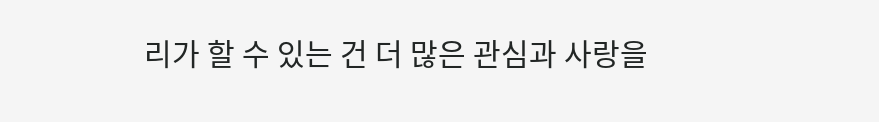리가 할 수 있는 건 더 많은 관심과 사랑을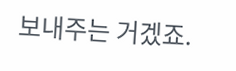보내주는 거겠죠.